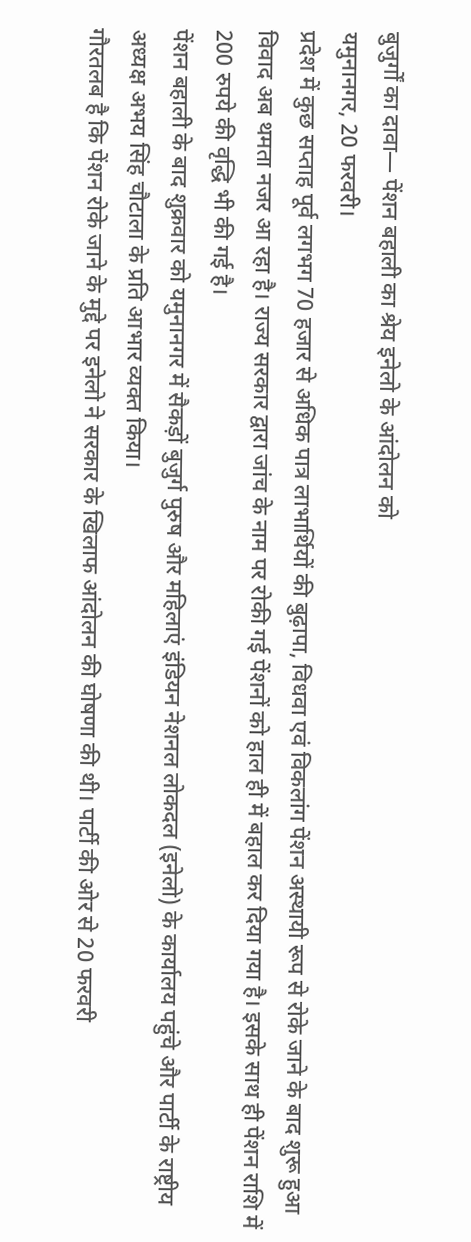बुजुर्गों का दावा— पेंशन बहाली का श्रेय इनेलो के आंदोलन को
यमुनानगर, 20 फरवरी।
प्रदेश में कुछ सप्ताह पूर्व लगभग 70 हजार से अधिक पात्र लाभार्थियों की बुढ़ापा, विधवा एवं विकलांग पेंशन अस्थायी रूप से रोके जाने के बाद शुरू हुआ विवाद अब थमता नजर आ रहा है। राज्य सरकार द्वारा जांच के नाम पर रोकी गई पेंशनों को हाल ही में बहाल कर दिया गया है। इसके साथ ही पेंशन राशि में 200 रुपये की वृद्धि भी की गई है।
पेंशन बहाली के बाद शुक्रवार को यमुनानगर में सैकड़ों बुजुर्ग पुरुष और महिलाएं इंडियन नेशनल लोकदल (इनेलो) के कार्यालय पहुंचे और पार्टी के राष्ट्रीय अध्यक्ष अभय सिंह चौटाला के प्रति आभार व्यक्त किया।
गौरतलब है कि पेंशन रोके जाने के मुद्दे पर इनेलो ने सरकार के खिलाफ आंदोलन की घोषणा की थी। पार्टी की ओर से 20 फरवरी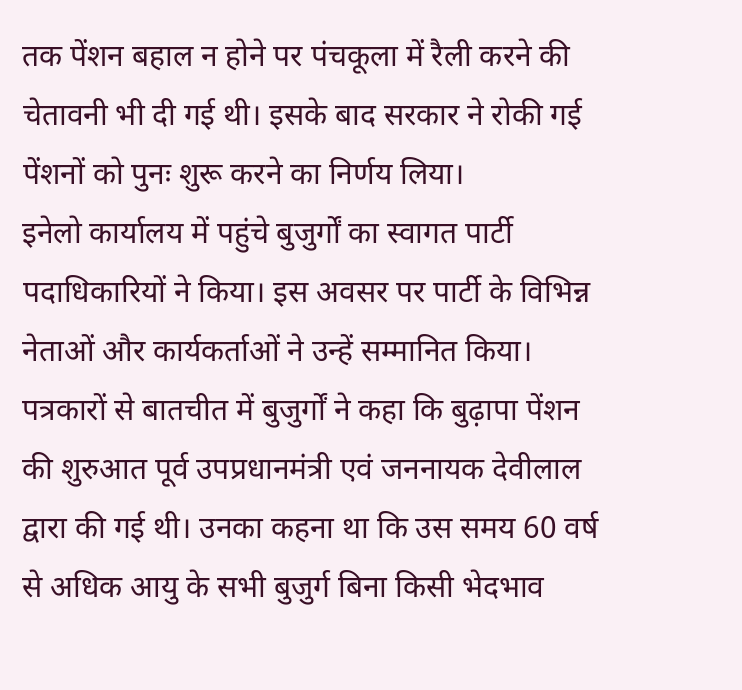तक पेंशन बहाल न होने पर पंचकूला में रैली करने की चेतावनी भी दी गई थी। इसके बाद सरकार ने रोकी गई पेंशनों को पुनः शुरू करने का निर्णय लिया।
इनेलो कार्यालय में पहुंचे बुजुर्गों का स्वागत पार्टी पदाधिकारियों ने किया। इस अवसर पर पार्टी के विभिन्न नेताओं और कार्यकर्ताओं ने उन्हें सम्मानित किया।
पत्रकारों से बातचीत में बुजुर्गों ने कहा कि बुढ़ापा पेंशन की शुरुआत पूर्व उपप्रधानमंत्री एवं जननायक देवीलाल द्वारा की गई थी। उनका कहना था कि उस समय 60 वर्ष से अधिक आयु के सभी बुजुर्ग बिना किसी भेदभाव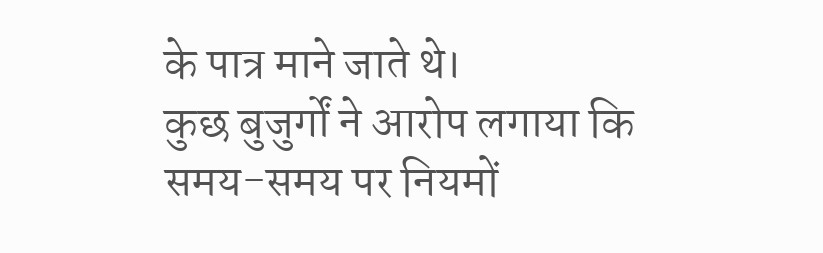के पात्र माने जाते थे।
कुछ बुजुर्गों ने आरोप लगाया कि समय-समय पर नियमों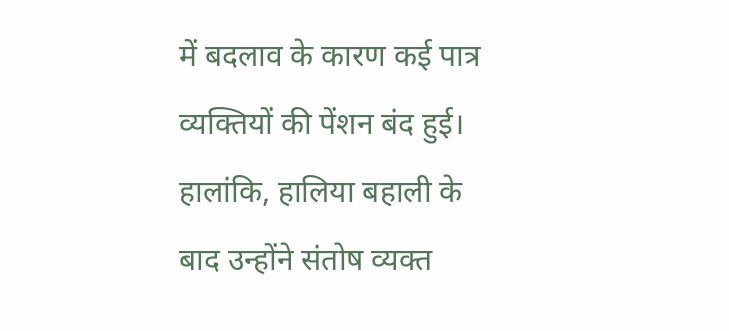में बदलाव के कारण कई पात्र व्यक्तियों की पेंशन बंद हुई। हालांकि, हालिया बहाली के बाद उन्होंने संतोष व्यक्त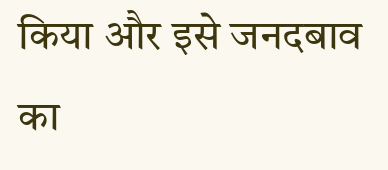किया और इसे जनदबाव का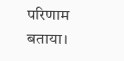परिणाम बताया।